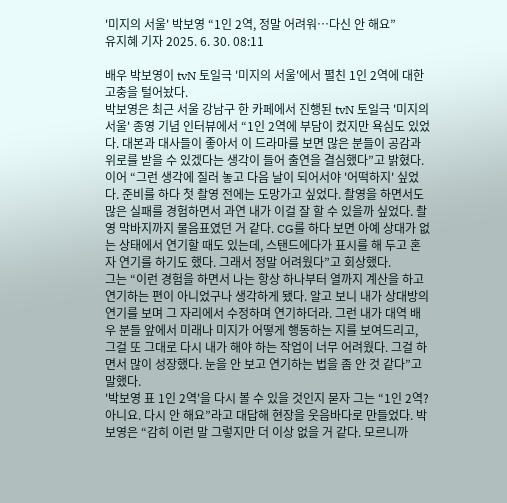'미지의 서울' 박보영 “1인 2역, 정말 어려워…다신 안 해요”
유지혜 기자 2025. 6. 30. 08:11

배우 박보영이 tvN 토일극 '미지의 서울'에서 펼친 1인 2역에 대한 고충을 털어놨다.
박보영은 최근 서울 강남구 한 카페에서 진행된 tvN 토일극 '미지의 서울' 종영 기념 인터뷰에서 “1인 2역에 부담이 컸지만 욕심도 있었다. 대본과 대사들이 좋아서 이 드라마를 보면 많은 분들이 공감과 위로를 받을 수 있겠다는 생각이 들어 출연을 결심했다”고 밝혔다.
이어 “그런 생각에 질러 놓고 다음 날이 되어서야 '어떡하지' 싶었다. 준비를 하다 첫 촬영 전에는 도망가고 싶었다. 촬영을 하면서도 많은 실패를 경험하면서 과연 내가 이걸 잘 할 수 있을까 싶었다. 촬영 막바지까지 물음표였던 거 같다. CG를 하다 보면 아예 상대가 없는 상태에서 연기할 때도 있는데, 스탠드에다가 표시를 해 두고 혼자 연기를 하기도 했다. 그래서 정말 어려웠다”고 회상했다.
그는 “이런 경험을 하면서 나는 항상 하나부터 열까지 계산을 하고 연기하는 편이 아니었구나 생각하게 됐다. 알고 보니 내가 상대방의 연기를 보며 그 자리에서 수정하며 연기하더라. 그런 내가 대역 배우 분들 앞에서 미래나 미지가 어떻게 행동하는 지를 보여드리고, 그걸 또 그대로 다시 내가 해야 하는 작업이 너무 어려웠다. 그걸 하면서 많이 성장했다. 눈을 안 보고 연기하는 법을 좀 안 것 같다”고 말했다.
'박보영 표 1인 2역'을 다시 볼 수 있을 것인지 묻자 그는 “1인 2역? 아니요. 다시 안 해요”라고 대답해 현장을 웃음바다로 만들었다. 박보영은 “감히 이런 말 그렇지만 더 이상 없을 거 같다. 모르니까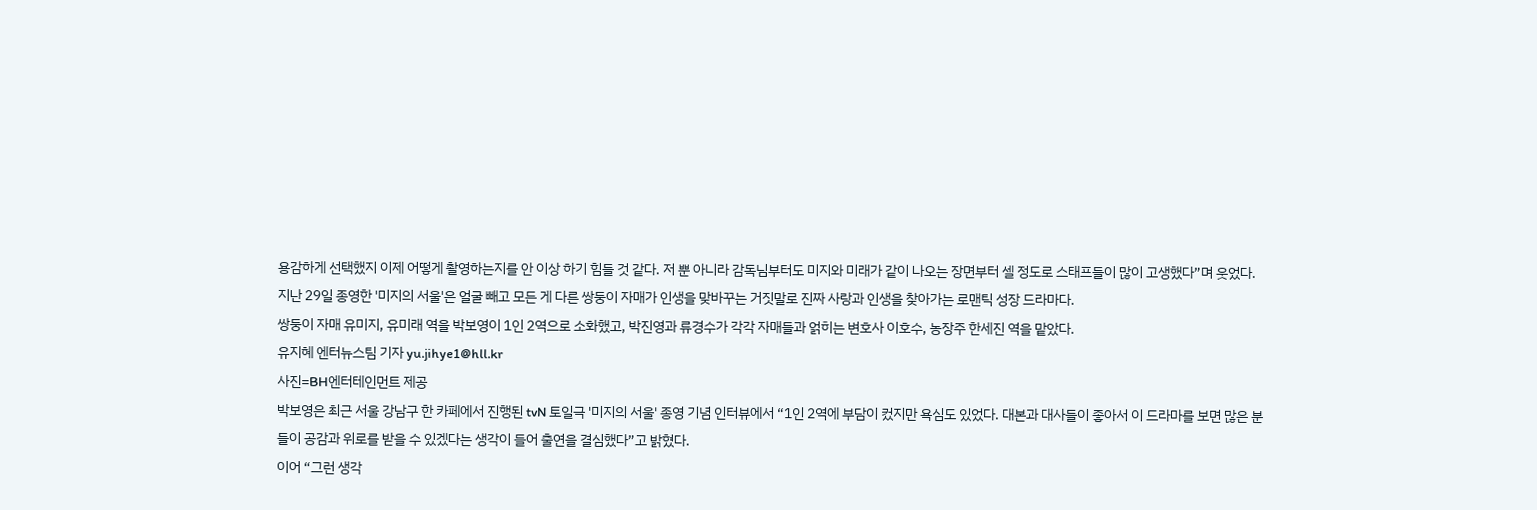용감하게 선택했지 이제 어떻게 촬영하는지를 안 이상 하기 힘들 것 같다. 저 뿐 아니라 감독님부터도 미지와 미래가 같이 나오는 장면부터 셀 정도로 스태프들이 많이 고생했다”며 웃었다.
지난 29일 종영한 '미지의 서울'은 얼굴 빼고 모든 게 다른 쌍둥이 자매가 인생을 맞바꾸는 거짓말로 진짜 사랑과 인생을 찾아가는 로맨틱 성장 드라마다.
쌍둥이 자매 유미지, 유미래 역을 박보영이 1인 2역으로 소화했고, 박진영과 류경수가 각각 자매들과 얽히는 변호사 이호수, 농장주 한세진 역을 맡았다.
유지혜 엔터뉴스팀 기자 yu.jihye1@hll.kr
사진=BH엔터테인먼트 제공
박보영은 최근 서울 강남구 한 카페에서 진행된 tvN 토일극 '미지의 서울' 종영 기념 인터뷰에서 “1인 2역에 부담이 컸지만 욕심도 있었다. 대본과 대사들이 좋아서 이 드라마를 보면 많은 분들이 공감과 위로를 받을 수 있겠다는 생각이 들어 출연을 결심했다”고 밝혔다.
이어 “그런 생각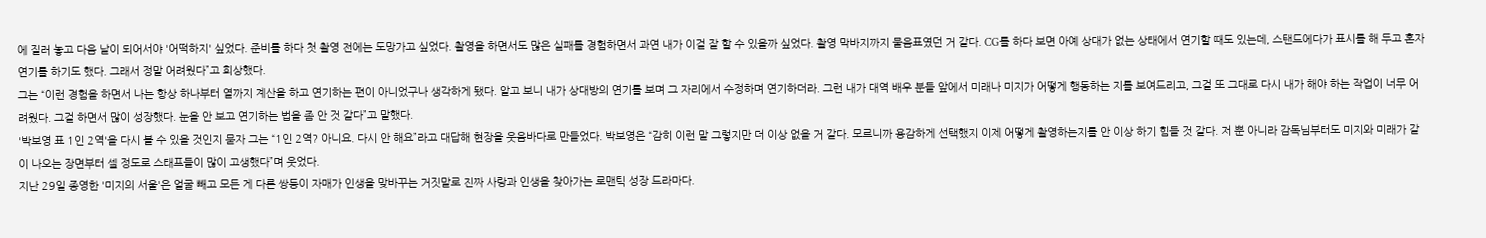에 질러 놓고 다음 날이 되어서야 '어떡하지' 싶었다. 준비를 하다 첫 촬영 전에는 도망가고 싶었다. 촬영을 하면서도 많은 실패를 경험하면서 과연 내가 이걸 잘 할 수 있을까 싶었다. 촬영 막바지까지 물음표였던 거 같다. CG를 하다 보면 아예 상대가 없는 상태에서 연기할 때도 있는데, 스탠드에다가 표시를 해 두고 혼자 연기를 하기도 했다. 그래서 정말 어려웠다”고 회상했다.
그는 “이런 경험을 하면서 나는 항상 하나부터 열까지 계산을 하고 연기하는 편이 아니었구나 생각하게 됐다. 알고 보니 내가 상대방의 연기를 보며 그 자리에서 수정하며 연기하더라. 그런 내가 대역 배우 분들 앞에서 미래나 미지가 어떻게 행동하는 지를 보여드리고, 그걸 또 그대로 다시 내가 해야 하는 작업이 너무 어려웠다. 그걸 하면서 많이 성장했다. 눈을 안 보고 연기하는 법을 좀 안 것 같다”고 말했다.
'박보영 표 1인 2역'을 다시 볼 수 있을 것인지 묻자 그는 “1인 2역? 아니요. 다시 안 해요”라고 대답해 현장을 웃음바다로 만들었다. 박보영은 “감히 이런 말 그렇지만 더 이상 없을 거 같다. 모르니까 용감하게 선택했지 이제 어떻게 촬영하는지를 안 이상 하기 힘들 것 같다. 저 뿐 아니라 감독님부터도 미지와 미래가 같이 나오는 장면부터 셀 정도로 스태프들이 많이 고생했다”며 웃었다.
지난 29일 종영한 '미지의 서울'은 얼굴 빼고 모든 게 다른 쌍둥이 자매가 인생을 맞바꾸는 거짓말로 진짜 사랑과 인생을 찾아가는 로맨틱 성장 드라마다.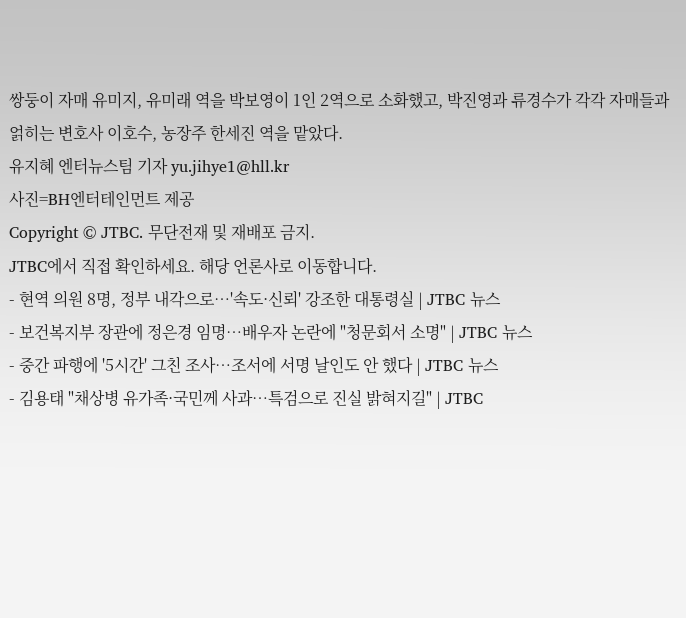쌍둥이 자매 유미지, 유미래 역을 박보영이 1인 2역으로 소화했고, 박진영과 류경수가 각각 자매들과 얽히는 변호사 이호수, 농장주 한세진 역을 맡았다.
유지혜 엔터뉴스팀 기자 yu.jihye1@hll.kr
사진=BH엔터테인먼트 제공
Copyright © JTBC. 무단전재 및 재배포 금지.
JTBC에서 직접 확인하세요. 해당 언론사로 이동합니다.
- 현역 의원 8명, 정부 내각으로…'속도·신뢰' 강조한 대통령실 | JTBC 뉴스
- 보건복지부 장관에 정은경 임명…배우자 논란에 "청문회서 소명" | JTBC 뉴스
- 중간 파행에 '5시간' 그친 조사…조서에 서명 날인도 안 했다 | JTBC 뉴스
- 김용태 "채상병 유가족·국민께 사과…특검으로 진실 밝혀지길" | JTBC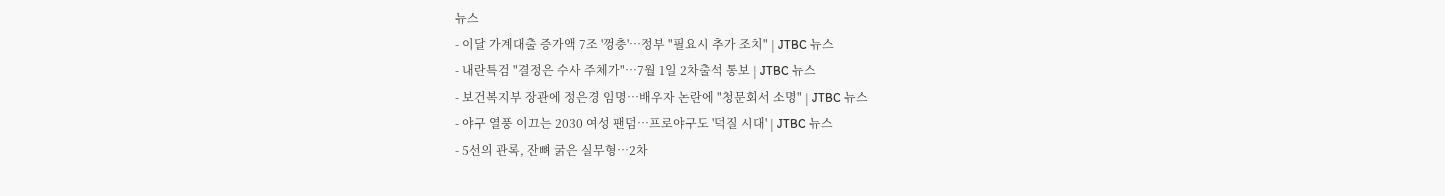뉴스
- 이달 가계대출 증가액 7조 '껑충'…정부 "필요시 추가 조치" | JTBC 뉴스
- 내란특검 "결정은 수사 주체가"…7월 1일 2차출석 통보 | JTBC 뉴스
- 보건복지부 장관에 정은경 임명…배우자 논란에 "청문회서 소명" | JTBC 뉴스
- 야구 열풍 이끄는 2030 여성 팬덤…프로야구도 '덕질 시대' | JTBC 뉴스
- 5선의 관록, 잔뼈 굵은 실무형…2차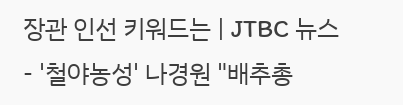장관 인선 키워드는 | JTBC 뉴스
- '철야농성' 나경원 "배추총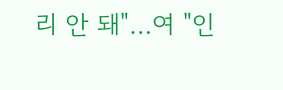리 안 돼"…여 "인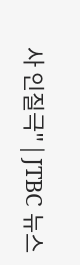사 인질극" | JTBC 뉴스